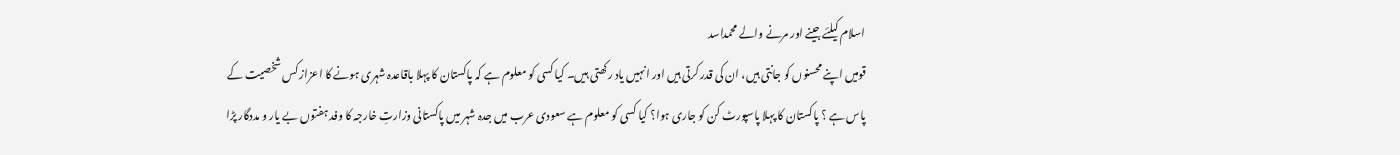اسلام کیلئے جینے اور مرنے والے محمداسد
قومیں اپنے محسنوں کو جانتی ہیں، ان کی قدر کرتی ہیں اور انہیں یاد رکھتی ہیں۔ کیا کسی کو معلوم ہے کہ پاکستان کا پہلا باقاعدہ شہری ہونے کا اعزاز کس شخصیت کے پاس ہے ؟ پاکستان کا پہلا پاسپورٹ کن کو جاری ہوا؟ کیا کسی کو معلوم ہے سعودی عرب میں جدہ شہر میں پاکستانی وزارتِ خارجہ کا وفد ہفتوں بے یار و مددگار پڑا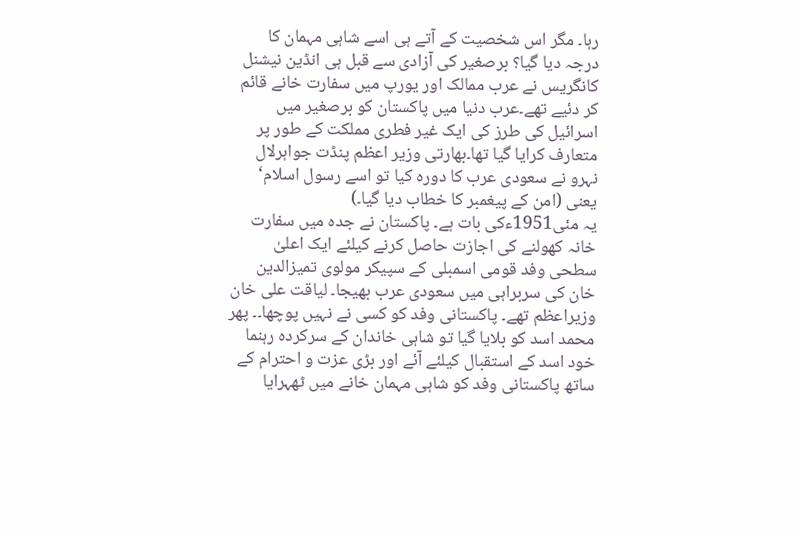رہا۔ مگر اس شخصیت کے آتے ہی اسے شاہی مہمان کا درجہ دیا گیا؟ برصغیر کی آزادی سے قبل ہی انڈین نیشنل کانگریس نے عرب ممالک اور یورپ میں سفارت خانے قائم کر دئیے تھے۔عرب دنیا میں پاکستان کو برصغیر میں اسرائیل کی طرز کی ایک غیر فطری مملکت کے طور پر متعارف کرایا گیا تھا۔بھارتی وزیر اعظم پنڈت جواہرلال نہرو نے سعودی عرب کا دورہ کیا تو اسے رسول اسلام‘ یعنی (امن کے پیغمبر کا خطاب دیا گیا۔)
یہ مئی1951ءکی بات ہے۔ پاکستان نے جدہ میں سفارت خانہ کھولنے کی اجازت حاصل کرنے کیلئے ایک اعلیٰ سطحی وفد قومی اسمبلی کے سپیکر مولوی تمیزالدین خان کی سربراہی میں سعودی عرب بھیجا۔ لیاقت علی خان وزیراعظم تھے۔ پاکستانی وفد کو کسی نے نہیں پوچھا۔۔ پھر محمد اسد کو بلایا گیا تو شاہی خاندان کے سرکردہ رہنما خود اسد کے استقبال کیلئے آئے اور بڑی عزت و احترام کے ساتھ پاکستانی وفد کو شاہی مہمان خانے میں ٹھہرایا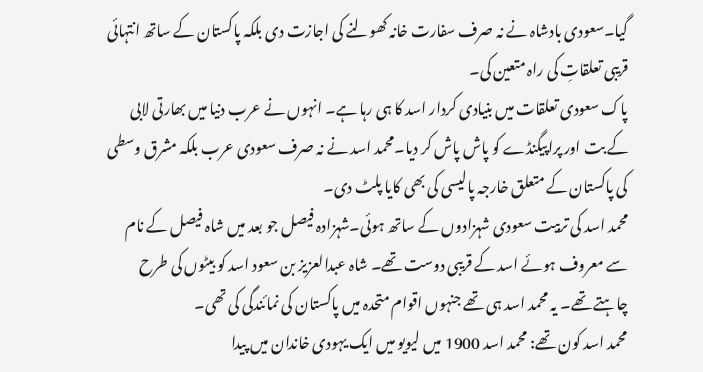گیا۔سعودی بادشاہ نے نہ صرف سفارت خانہ کھولنے کی اجازت دی بلکہ پاکستان کے ساتھ انتہائی قریبی تعلقاتِ کی راہ متعین کی۔
پاک سعودی تعلقات میں بنیادی کردار اسد کا ہی رہا ہے۔ انہوں نے عرب دنیا میں بھارتی لابی کے بت اور پراپیگنڈے کو پاش پاش کر دیا۔محمد اسد نے نہ صرف سعودی عرب بلکہ مشرق وسطی کی پاکستان کے متعلق خارجہ پالیسی کی بھی کایا پلٹ دی۔
محمد اسد کی تربیت سعودی شہزادوں کے ساتھ ہوئی۔شہزادہ فیصل جو بعد میں شاہ فیصل کے نام سے معروف ہوئے اسد کے قریبی دوست تھے۔ شاہ عبدالعزیز بن سعود اسد کو بیٹوں کی طرح چاہتے تھے۔ یہ محمد اسد ہی تھے جنہوں اقوام متحدہ میں پاکستان کی نمائندگی کی تھی۔
محمد اسد کون تھے: محمد اسد 1900 میں لیویو میں ایک یہودی خاندان میں پیدا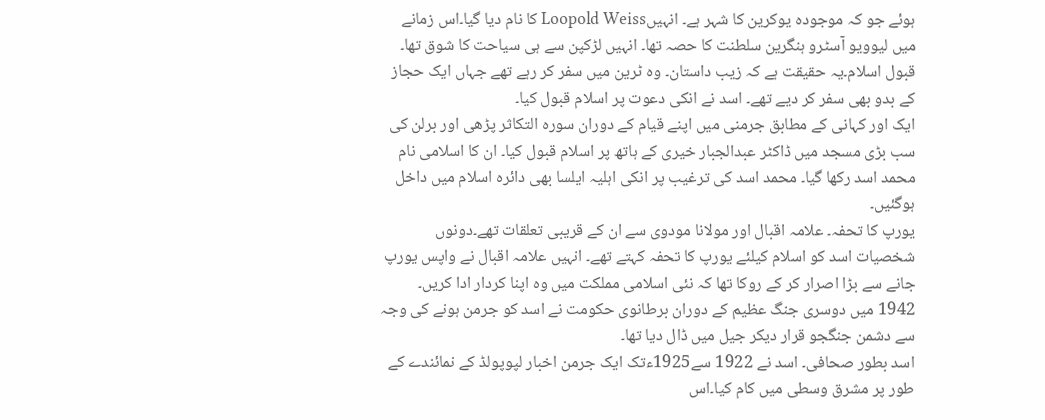ہوئے جو کہ موجودہ یوکرین کا شہر ہے۔ انہیںLoopold Weiss کا نام دیا گیا۔اس زمانے میں لیوویو آسٹرو ہنگرین سلطنت کا حصہ تھا۔ انہیں لڑکپن سے ہی سیاحت کا شوق تھا۔
قبول اسلام۔یہ حقیقت ہے کہ زیب داستان۔ وہ ٹرین میں سفر کر رہے تھے جہاں ایک حجاز کے بدو بھی سفر کر دیے تھے۔ اسد نے انکی دعوت پر اسلام قبول کیا۔
ایک اور کہانی کے مطابق جرمنی میں اپنے قیام کے دوران سورہ التکاثر پڑھی اور برلن کی سب بڑی مسجد میں ڈاکٹر عبدالجبار خیری کے ہاتھ پر اسلام قبول کیا۔ ان کا اسلامی نام محمد اسد رکھا گیا۔ محمد اسد کی ترغیب پر انکی اہلیہ ایلسا بھی دائرہ اسلام میں داخل ہوگئیں۔
یورپ کا تحفہ۔ علامہ اقبال اور مولانا مودوی سے ان کے قریبی تعلقات تھے۔دونوں شخصیات اسد کو اسلام کیلئے یورپ کا تحفہ کہتے تھے۔ انہیں علامہ اقبال نے واپس یورپ جانے سے بڑا اصرار کر کے روکا تھا کہ نئی اسلامی مملکت میں وہ اپنا کردار ادا کریں۔ 1942 میں دوسری جنگ عظیم کے دوران برطانوی حکومت نے اسد کو جرمن ہونے کی وجہ سے دشمن جنگجو قرار دیکر جیل میں ڈال دیا تھا۔
اسد بطور صحافی۔ اسد نے 1922 سے1925ءتک ایک جرمن اخبار لپوپولڈ کے نمائندے کے طور پر مشرق وسطی میں کام کیا۔اس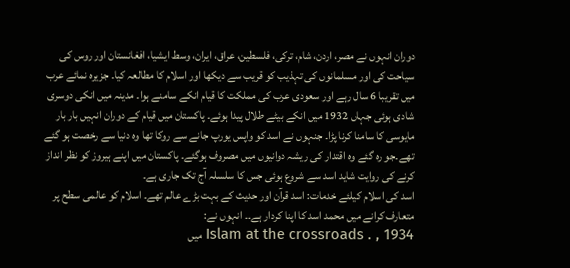دوران انہوں نے مصر، اردن، شام، ترکی، فلسطین، عراق، ایران، وسط ایشیا، افغانستان اور روس کی سیاحت کی اور مسلمانوں کی تہذیب کو قریب سے دیکھا اور اسلام کا مطالعہ کیا۔ جزیرہ نمائے عرب میں تقریبا 6 سال رہے اور سعودی عرب کی مملکت کا قیام انکے سامنے ہوا۔ مدینہ میں انکی دوسری شادی ہوئی جہاں 1932 میں انکے بیٹے طلال پیدا ہوئے۔ پاکستان میں قیام کے دوران انہیں بار بار مایوسی کا سامنا کرنا پڑا۔ جنہوں نے اسد کو واپس یورپ جانے سے روکا تھا وہ دنیا سے رخصت ہو گئے تھے۔جو رہ گئے وہ اقتدار کی ریشہ دوانیوں میں مصروف ہوگئے۔ پاکستان میں اپنے ہیروز کو نظر انداز کرنے کی روایت شاید اسد سے شروع ہوئی جس کا سلسلہ آج تک جاری ہے۔
اسد کی اسلام کیلئے خدمات: اسد قرآن اور حدیث کے بہت بڑے عالم تھے۔ اسلام کو عالمی سطح پر متعارف کرانے میں محمد اسد کا اپنا کردار ہے۔۔ انہوں نے:
Islam at the crossroads . , 1934 میں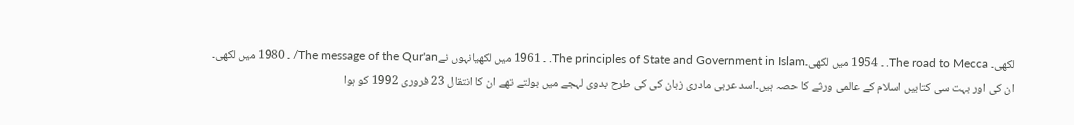لکھی۔ The road to Mecca. ۔ 1954 میں لکھی۔The principles of State and Government in Islam. ۔ 1961 میں لکھیانہوں نےThe message of the Qur'an/ ۔ 1980 میں لکھی۔
ان کی اور بہت سی کتابیں اسلام کے عالمی ورثے کا حصہ ہیں۔اسد عربی مادری زبان کی کی طرح بدوی لہجے میں بولتے تھے ان کا انتقال 23 فروری 1992 کو ہوا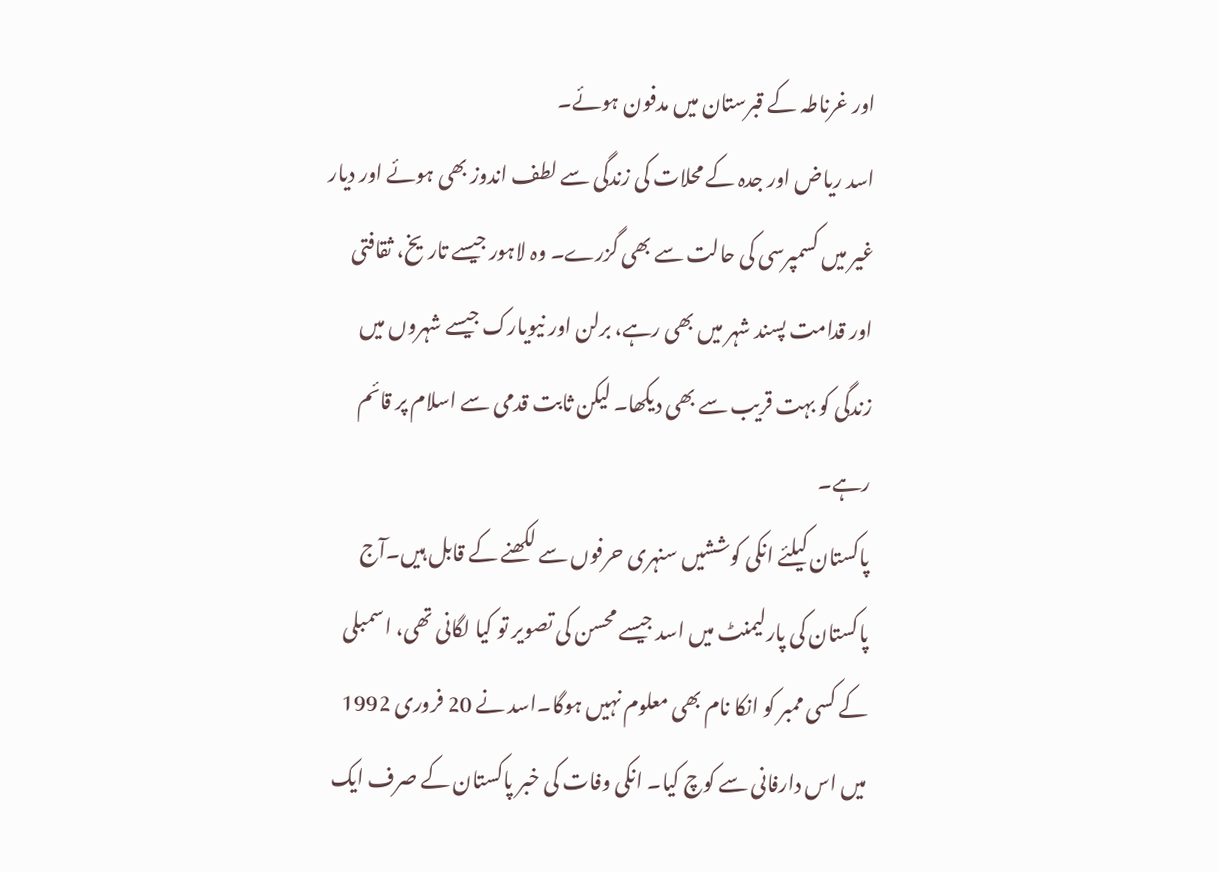اور غرناطہ کے قبرستان میں مدفون ہوئے۔
اسد ریاض اور جدہ کے محلات کی زندگی سے لطف اندوز بھی ہوئے اور دیار غیر میں کسمپرسی کی حالت سے بھی گزرے۔ وہ لاہور جیسے تاریخ، ثقافتی اور قدامت پسند شہر میں بھی رہے، برلن اور نیویارک جیسے شہروں میں زندگی کو بہت قریب سے بھی دیکھا۔ لیکن ثابت قدمی سے اسلام پر قائم رہے۔
پاکستان کیلئے انکی کوششیں سنہری حرفوں سے لکھنے کے قابل ہیں۔آج پاکستان کی پارلیمنٹ میں اسد جیسے محسن کی تصویر تو کیا لگانی تھی، اسمبلی کے کسی ممبر کو انکا نام بھی معلوم نہیں ہوگا۔اسد نے 20 فروری 1992 میں اس دارفانی سے کوچ کیا۔ انکی وفات کی خبر پاکستان کے صرف ایک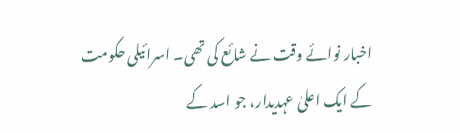اخبار نوائے وقت نے شائع کی تھی۔ اسرائیلی حکومت کے ایک اعلیٰ عہدیدار، جو اسد کے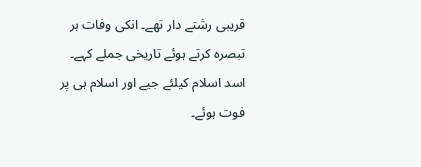قریبی رشتے دار تھے۔ انکی وفات ہر تبصرہ کرتے ہوئے تاریخی جملے کہے۔
اسد اسلام کیلئے جیے اور اسلام ہی پر فوت ہوئے۔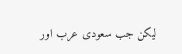لیکن جب سعودی عرب اور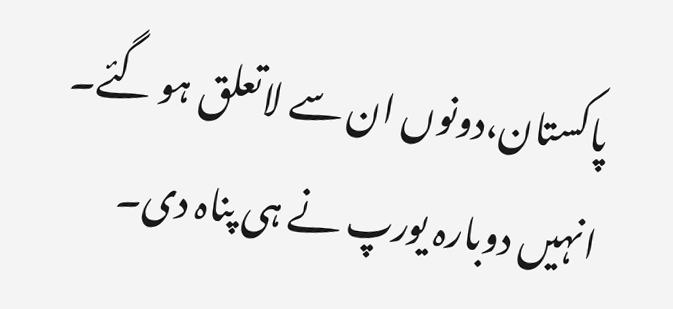پاکستان،دونوں ان سے لاتعلق ہو گئے۔ انہیں دوبارہ یورپ نے ہی پناہ دی۔